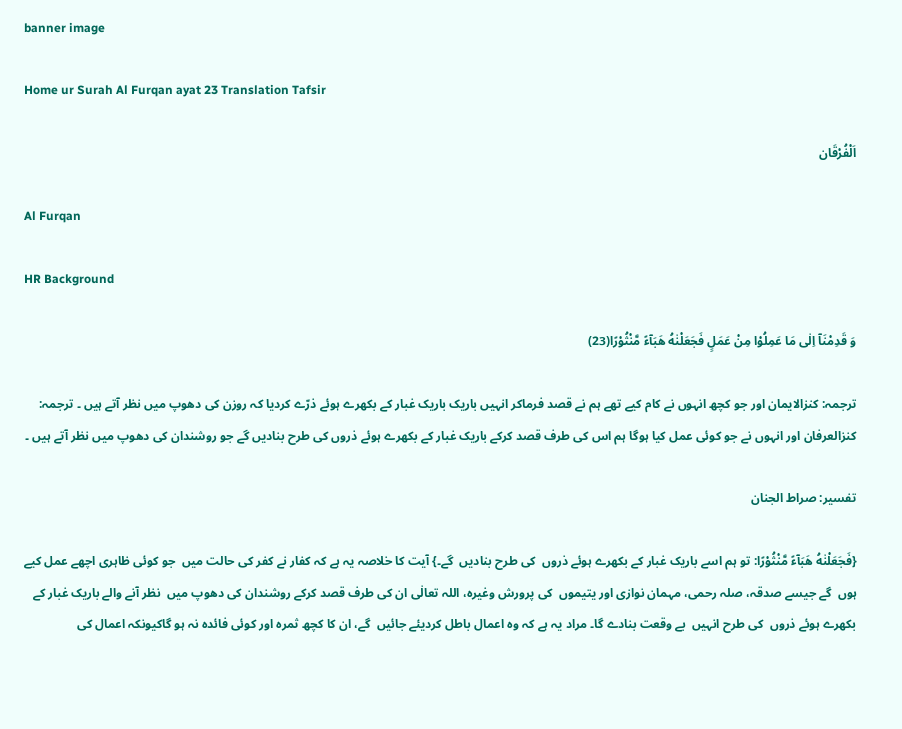banner image

Home ur Surah Al Furqan ayat 23 Translation Tafsir

اَلْفُرْقَان

Al Furqan

HR Background

وَ قَدِمْنَاۤ اِلٰى مَا عَمِلُوْا مِنْ عَمَلٍ فَجَعَلْنٰهُ هَبَآءً مَّنْثُوْرًا(23)

ترجمہ: کنزالایمان اور جو کچھ انہوں نے کام کیے تھے ہم نے قصد فرماکر انہیں باریک باریک غبار کے بکھرے ہوئے ذرّے کردیا کہ روزن کی دھوپ میں نظر آتے ہیں ۔ ترجمہ: کنزالعرفان اور انہوں نے جو کوئی عمل کیا ہوگا ہم اس کی طرف قصد کرکے باریک غبار کے بکھرے ہوئے ذروں کی طرح بنادیں گے جو روشندان کی دھوپ میں نظر آتے ہیں ۔

تفسیر: صراط الجنان

{فَجَعَلْنٰهُ هَبَآءً مَّنْثُوْرًا: تو ہم اسے باریک غبار کے بکھرے ہوئے ذروں  کی طرح بنادیں  گے۔} آیت کا خلاصہ یہ ہے کہ کفار نے کفر کی حالت میں  جو کوئی ظاہری اچھے عمل کیے ہوں  گے جیسے صدقہ، صلہ رحمی، مہمان نوازی اور یتیموں  کی پرورش وغیرہ، اللہ تعالٰی ان کی طرف قصد کرکے روشندان کی دھوپ میں  نظر آنے والے باریک غبار کے بکھرے ہوئے ذروں  کی طرح انہیں  بے وقعت بنادے گا۔ مراد یہ ہے کہ وہ اعمال باطل کردیئے جائیں  گے، ان کا کچھ ثمرہ اور کوئی فائدہ نہ ہو گاکیونکہ اعمال کی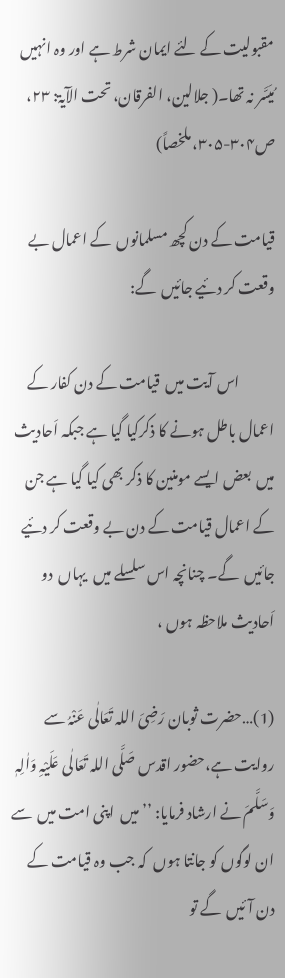مقبولیت کے لئے ایمان شرط ہے اور وہ انہیں  مُیَسَّر نہ تھا۔( جلالین، الفرقان، تحت الآیۃ: ۲۳، ص۳۰۴-۳۰۵، ملخصاً)

قیامت کے دن کچھ مسلمانوں  کے اعمال بے وقعت کر دئیے جائیں  گے:

            اس آیت میں  قیامت کے دن کفار کے اعمال باطل ہونے کا ذکرکیا گیا ہے جبکہ اَحادیث میں  بعض ایسے مومنین کا ذکر بھی کیا گیا ہے جن کے اعمال قیامت کے دن بے وقعت کر دئیے جائیں  گے۔ چنانچہ اس سلسلے میں  یہاں  دو اَحادیث ملاحظہ ہوں ،

(1)…حضرت ثوبان رَضِیَ اللہ تَعَالٰی عَنْہُ سے روایت ہے،حضور اقدس صَلَّی اللہ تَعَالٰی عَلَیْہِ وَاٰلِہٖ وَسَلَّمَ نے ارشاد فرمایا: ’’میں  اپنی امت میں  سے ان لوگوں کو جانتا ہوں  کہ جب وہ قیامت کے دن آئیں  گے تو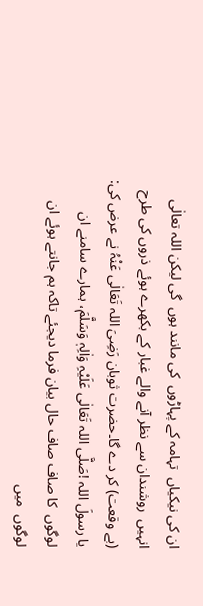ان کی نیکیاں  تہامہ کے پہاڑوں  کی مانند ہوں  گی لیکن اللہ تعالٰی انہیں  روشندان سے نظر آنے والے غبار کے بکھرے ہوئے ذروں کی طرح (بے وقعت) کر دے گا۔حضرت ثوبان رَضِیَ اللہ تَعَالٰی عَنْہُ نے عرض کی: یا رسولَ اللہ !صَلَّی اللہ تَعَالٰی عَلَیْہِ وَاٰلِہٖ وَسَلَّمَ، ہمارے سامنے ان لوگوں  کا صاف صاف حال بیان فرما دیجئے تاکہ ہم جانتے ہوئے ان لوگوں  میں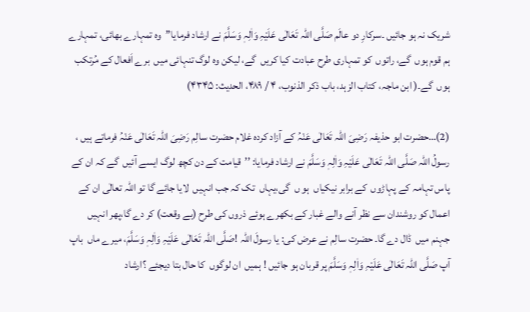شریک نہ ہو جائیں ۔سرکارِ دو عالَم صَلَّی اللہ تَعَالٰی عَلَیْہِ وَاٰلِہٖ وَسَلَّمَ نے ارشاد فرمایا’’وہ تمہارے بھائی، تمہارے ہم قوم ہوں  گے، راتوں  کو تمہاری طرح عبادت کیا کریں  گے، لیکن وہ لوگ تنہائی میں  برے اَفعال کے مُرتکب ہوں  گے۔( ابن ماجہ، کتاب الزہد، باب ذکر الذنوب، ۴ / ۴۸۹، الحدیث: ۴۳۴۵)

(2)…حضرت ابو حذیفہ رَضِیَ اللہ تَعَالٰی عَنْہُ کے آزاد کردہ غلام حضرت سالِم رَضِیَ اللہ تَعَالٰی عَنْہُ فرماتے ہیں ، رسولُ اللہ صَلَّی اللہ تَعَالٰی عَلَیْہِ وَاٰلِہٖ وَسَلَّمَ نے ارشاد فرمایا: ’’قیامت کے دن کچھ لوگ ایسے آئیں  گے کہ ان کے پاس تہامہ کے پہاڑوں  کے برابر نیکیاں  ہو ں  گی،یہاں  تک کہ جب انہیں  لایا جائے گا تو اللہ تعالٰی ان کے اعمال کو روشندان سے نظر آنے والے غبار کے بکھرے ہوئے ذروں کی طرح (بے وقعت) کر دے گا،پھر انہیں  جہنم میں  ڈال دے گا۔ حضرت سالِم نے عرض کی: یا رسولَ اللہ !صَلَّی اللہ تَعَالٰی عَلَیْہِ وَاٰلِہٖ وَسَلَّمَ، میرے ماں  باپ آپ صَلَّی اللہ تَعَالٰی عَلَیْہِ وَاٰلِہٖ وَسَلَّمَ پر قربان ہو جائیں ! ہمیں  ان لوگوں  کا حال بتا دیجئے ؟ارشاد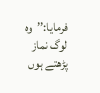فرمایا:’’وہ لوگ نماز پڑھتے ہوں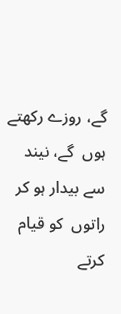گے، روزے رکھتے ہوں  گے، نیند سے بیدار ہو کر راتوں  کو قیام کرتے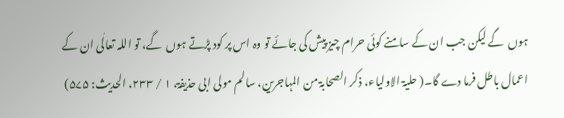ہوں  گے لیکن جب ان کے سامنے کوئی حرام چیز پیش کی جائے تو وہ اس پر کود پڑتے ہوں  گے، تو اللہ تعالٰی ان کے اعمال باطل فرما دے گا۔( حلیۃ الاولیاء، ذکر الصحابۃ من المہاجرین، سالم مولی ابی حذیفۃ، ۱ / ۲۳۳، الحدیث: ۵۷۵)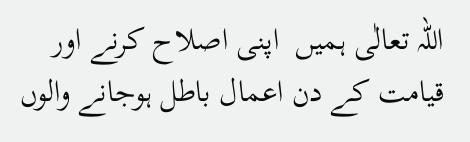اللہ تعالٰی ہمیں  اپنی اصلاح کرنے اور قیامت کے دن اعمال باطل ہوجانے والوں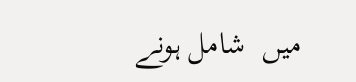میں  شامل ہونے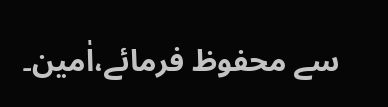سے محفوظ فرمائے،اٰمین۔